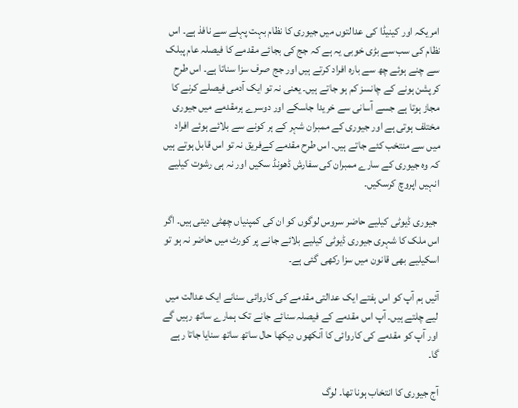امریکہ اور کینیڈا کی عدالتوں میں جیوری کا نظام بہت پہلے سے نافذ ہے۔ اس نظام کی سب سے بڑی خوبی یہ ہے کہ جج کی بجائے مقدمے کا فیصلہ عام پبلک سے چنے ہوئے چھ سے بارہ افراد کرتے ہیں اور جج صرف سزا سناتا ہے۔ اس طرح کرپشن ہونے کے چانسز کم ہو جاتے ہیں۔ یعنی نہ تو ایک آدمی فیصلے کرنے کا مجاز ہوتا ہے جسے آسانی سے خریدا جاسکے اور دوسرے ہرمقدمے میں جیوری مختلف ہوتی ہے اور جیوری کے ممبران شہر کے ہر کونے سے بلائے ہوئے افراد میں سے منتخب کئے جاتے ہیں۔ اس طرح مقدمے کےفریق نہ تو اس قابل ہوتے ہیں کہ وہ جیوری کے سارے ممبران کی سفارش ڈھونڈ سکیں اور نہ ہی رشوت کیلیے انہیں اپروچ کرسکیں۔

 جیوری ڈیوٹی کیلیے حاضر سروس لوگوں کو ان کی کمپنیاں چھٹی دیتی ہیں۔ اگر اس ملک کا شہری جیوری ڈیوٹی کیلیے بلائے جانے پر کورٹ میں حاضر نہ ہو تو اسکیلیے بھی قانون میں سزا رکھی گئی ہے۔

آئیں ہم آپ کو اس ہفتے ایک عدالتی مقدمے کی کاروائی سنانے ایک عدالت میں لیے چلتے ہیں۔ آپ اس مقدمے کے فیصلہ سنائے جانے تک ہمارے ساتھ رہیں گے اور آپ کو مقدمے کی کاروائی کا آنکھوں دیکھا حال ساتھ ساتھ سنایا جاتا رہے گا۔

آج جیوری کا انتخاب ہونا تھا۔ لوگ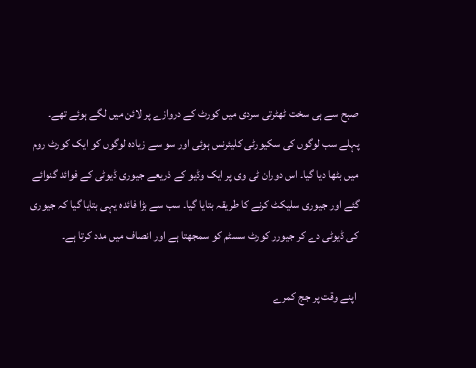صبح سے ہی سخت ٹھٹرتی سردی میں کورٹ کے دروازے پر لائن میں لگے ہوئے تھے۔ پہلے سب لوگوں کی سکیورٹی کلیئرنس ہوئی اور سو سے زیادہ لوگوں کو ایک کورٹ روم میں بٹھا دیا گیا۔ اس دوران ٹی وی پر ایک وڈیو کے ذریعے جیوری ڈیوٹی کے فوائد گنوائے گئے اور جیوری سلیکٹ کرنے کا طریقہ بتایا گیا۔ سب سے بڑا فائدہ یہی بتایا گیا کہ جیوری کی ڈیوٹی دے کر جیورر کورٹ سسٹم کو سمجھتا ہے اور انصاف میں مدد کرتا ہے۔

 اپنے وقت پر جج کمرے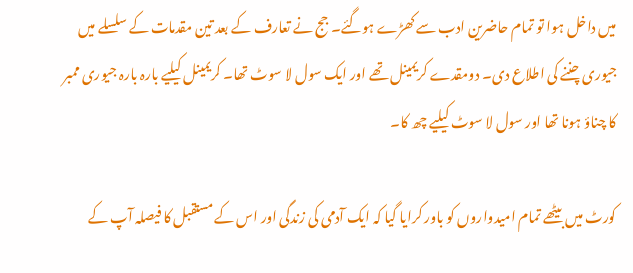میں داخل ہوا تو تمام حاضرین ادب سے کھڑے ہوگئے۔ جج نے تعارف کے بعد تین مقدمات کے سلسلے میں جیوری چننے کی اطلاع دی۔ دومقدے کریمینل تھے اور ایک سول لا سوٹ تھا۔ کریمینل کیلیے بارہ بارہ جیوری ممبر کا چناؤ ہونا تھا اور سول لا سوٹ کیلیے چھ کا۔

کورٹ میں بیٹھے تمام امیدواروں کو باور کرایا گیا کہ ایک آدمی کی زندگی اور اس کے مستقبل کا فیصلہ آپ کے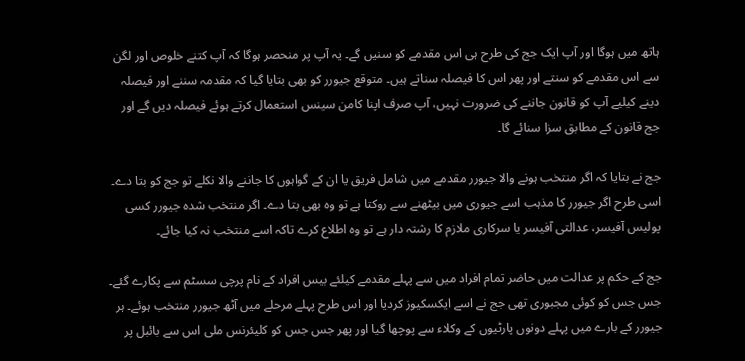ہاتھ میں ہوگا اور آپ ایک جج کی طرح ہی اس مقدمے کو سنیں گے۔ یہ آپ پر منحصر ہوگا کہ آپ کتنے خلوص اور لگن سے اس مقدمے کو سنتے اور پھر اس کا فیصلہ سناتے ہیں۔ متوقع جیورر کو بھی بتایا گیا کہ مقدمہ سننے اور فیصلہ دینے کیلیے آپ کو قانون جاننے کی ضرورت نہیں، آپ صرف اپنا کامن سینس استعمال کرتے ہوئے فیصلہ دیں گے اور جج قانون کے مطابق سزا سنائے گا۔

جج نے بتایا کہ اگر منتخب ہونے والا جیورر مقدمے میں شامل فریق یا ان کے گواہوں کا جاننے والا نکلے تو جج کو بتا دے۔ اسی طرح اگر جیورر کا مذہب اسے جیوری میں بیٹھنے سے روکتا ہے تو وہ بھی بتا دے۔ اگر منتخب شدہ جیورر کسی پولیس آفیسر، عدالتی آفیسر یا سرکاری ملازم کا رشتہ دار ہے تو وہ اطلاع کرے تاکہ اسے منتخب نہ کیا جائے۔

جج کے حکم پر عدالت میں حاضر تمام افراد میں سے پہلے مقدمے کیلئے بیس افراد کے نام پرچی سسٹم سے پکارے گئے۔ جس جس کو کوئی مجبوری تھی جج نے اسے ایکسکیوز کردیا اور اس طرح پہلے مرحلے میں آٹھ جیورر منتخب ہوئے۔ ہر جیورر کے بارے میں پہلے دونوں پارٹیوں کے وکلاء سے پوچھا گیا اور پھر جس جس کو کلیئرنس ملی اس سے بائبل پر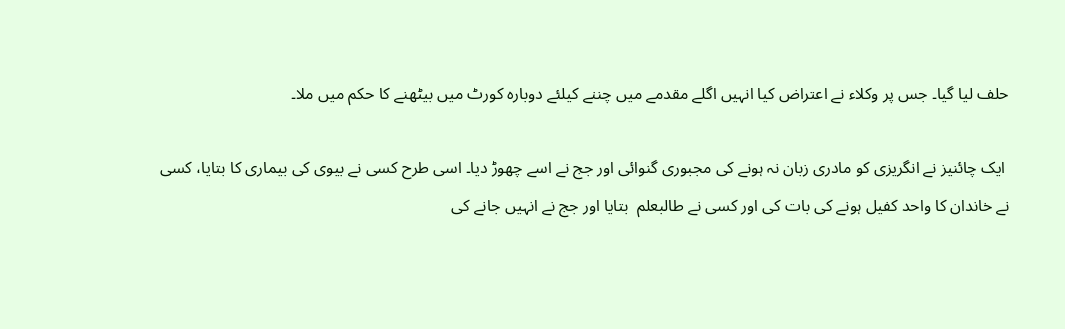حلف لیا گیا۔ جس پر وکلاء نے اعتراض کیا انہیں اگلے مقدمے میں چننے کیلئے دوبارہ کورٹ میں بیٹھنے کا حکم میں ملا۔

 ایک چائنیز نے انگریزی کو مادری زبان نہ ہونے کی مجبوری گنوائی اور جج نے اسے چھوڑ دیا۔ اسی طرح کسی نے بیوی کی بیماری کا بتایا، کسی نے خاندان کا واحد کفیل ہونے کی بات کی اور کسی نے طالبعلم  بتایا اور جج نے انہیں جانے کی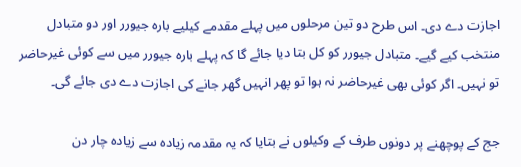اجازت دے دی۔ اس طرح دو تین مرحلوں میں پہلے مقدمے کیلیے بارہ جیورر اور دو متبادل منتخب کیے گیے۔ متبادل جیورر کو کل بتا دیا جائے گا کہ پہلے بارہ جیورر میں سے کوئی غیرحاضر تو نہیں۔ اگر کوئی بھی غیرحاضر نہ ہوا تو پھر انہیں گھر جانے کی اجازت دے دی جائے گی۔

جج کے پوچھنے پر دونوں طرف کے وکیلوں نے بتایا کہ یہ مقدمہ زیادہ سے زیادہ چار دن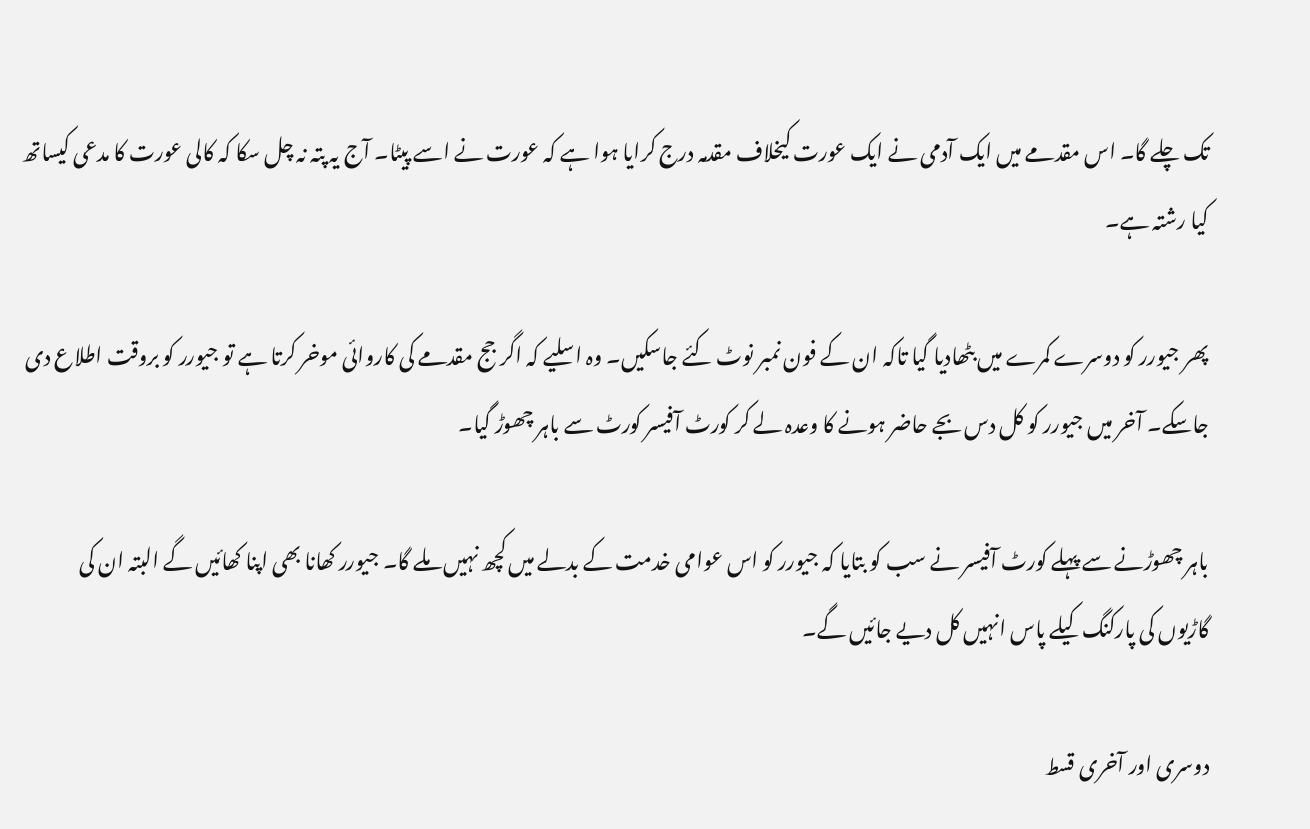تک چلے گا۔ اس مقدمے میں ایک آدمی نے ایک عورت کیخلاف مقدمہ درج کرایا ہوا ہے کہ عورت نے اسے پیٹا۔ آج یہ پتہ نہ چل سکا کہ کالی عورت کا مدعی کیساتھ کیا رشتہ ہے۔

پھر جیورر کو دوسرے کمرے میں بٹھادیا گیا تاکہ ان کے فون نمبر نوٹ کئے جاسکیں۔ وہ اسلیے کہ اگر جج مقدمے کی کاروائی موخر کرتا ہے تو جیورر کو بروقت اطلاع دی جاسکے۔ آخر میں جیورر کو کل دس بجے حاضر ہونے کا وعدہ لے کر کورٹ آفیسر کورٹ سے باہر چھوڑ گیا۔

باہر چھوڑنے سے پہلے کورٹ آفیسر نے سب کو بتایا کہ جیورر کو اس عوامی خدمت کے بدلے میں کچھ نہیں ملے گا۔ جیورر کھانا بھی اپنا کھائیں گے البتہ ان کی گاڑیوں کی پارکنگ کیلے پاس انہیں کل دیے جائیں گے۔

دوسری اور آخری قسط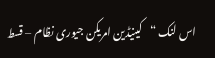اس لنک “کینیڈین امریکن جیوری نظام – قسط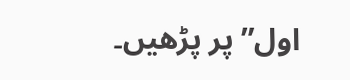اول” پر پڑھیں۔